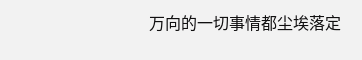万向的一切事情都尘埃落定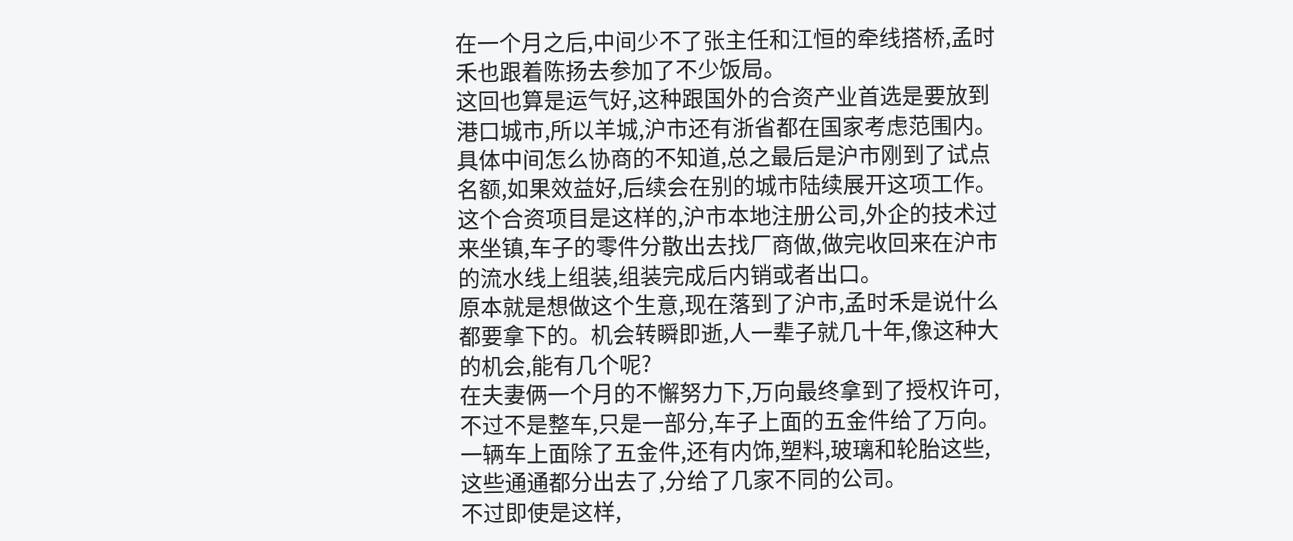在一个月之后,中间少不了张主任和江恒的牵线搭桥,孟时禾也跟着陈扬去参加了不少饭局。
这回也算是运气好,这种跟国外的合资产业首选是要放到港口城市,所以羊城,沪市还有浙省都在国家考虑范围内。
具体中间怎么协商的不知道,总之最后是沪市刚到了试点名额,如果效益好,后续会在别的城市陆续展开这项工作。
这个合资项目是这样的,沪市本地注册公司,外企的技术过来坐镇,车子的零件分散出去找厂商做,做完收回来在沪市的流水线上组装,组装完成后内销或者出口。
原本就是想做这个生意,现在落到了沪市,孟时禾是说什么都要拿下的。机会转瞬即逝,人一辈子就几十年,像这种大的机会,能有几个呢?
在夫妻俩一个月的不懈努力下,万向最终拿到了授权许可,不过不是整车,只是一部分,车子上面的五金件给了万向。
一辆车上面除了五金件,还有内饰,塑料,玻璃和轮胎这些,这些通通都分出去了,分给了几家不同的公司。
不过即使是这样,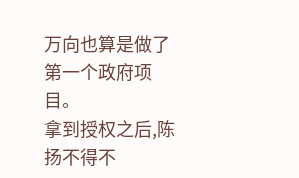万向也算是做了第一个政府项目。
拿到授权之后,陈扬不得不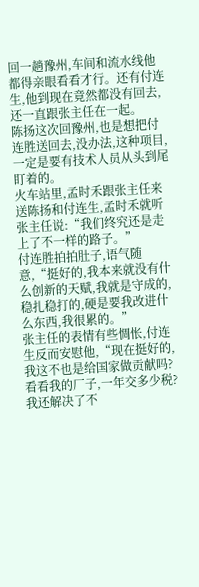回一趟豫州,车间和流水线他都得亲眼看看才行。还有付连生,他到现在竟然都没有回去,还一直跟张主任在一起。
陈扬这次回豫州,也是想把付连胜送回去,没办法,这种项目,一定是要有技术人员从头到尾盯着的。
火车站里,孟时禾跟张主任来送陈扬和付连生,孟时禾就听张主任说:“我们终究还是走上了不一样的路子。”
付连胜拍拍肚子,语气随意,“挺好的,我本来就没有什么创新的天赋,我就是守成的,稳扎稳打的,硬是要我改进什么东西,我很累的。”
张主任的表情有些惆怅,付连生反而安慰他,“现在挺好的,我这不也是给国家做贡献吗?看看我的厂子,一年交多少税?我还解决了不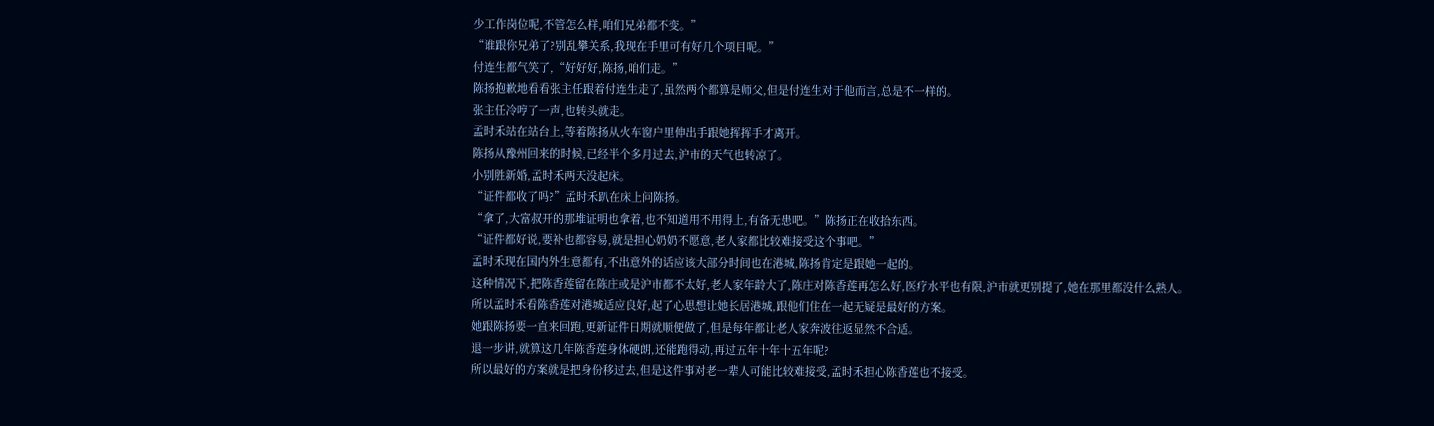少工作岗位呢,不管怎么样,咱们兄弟都不变。”
“谁跟你兄弟了?别乱攀关系,我现在手里可有好几个项目呢。”
付连生都气笑了,“好好好,陈扬,咱们走。”
陈扬抱歉地看看张主任跟着付连生走了,虽然两个都算是师父,但是付连生对于他而言,总是不一样的。
张主任冷哼了一声,也转头就走。
孟时禾站在站台上,等着陈扬从火车窗户里伸出手跟她挥挥手才离开。
陈扬从豫州回来的时候,已经半个多月过去,沪市的天气也转凉了。
小别胜新婚,孟时禾两天没起床。
“证件都收了吗?”孟时禾趴在床上问陈扬。
“拿了,大富叔开的那堆证明也拿着,也不知道用不用得上,有备无患吧。”陈扬正在收拾东西。
“证件都好说,要补也都容易,就是担心奶奶不愿意,老人家都比较难接受这个事吧。”
孟时禾现在国内外生意都有,不出意外的话应该大部分时间也在港城,陈扬肯定是跟她一起的。
这种情况下,把陈香莲留在陈庄或是沪市都不太好,老人家年龄大了,陈庄对陈香莲再怎么好,医疗水平也有限,沪市就更别提了,她在那里都没什么熟人。
所以孟时禾看陈香莲对港城适应良好,起了心思想让她长居港城,跟他们住在一起无疑是最好的方案。
她跟陈扬要一直来回跑,更新证件日期就顺便做了,但是每年都让老人家奔波往返显然不合适。
退一步讲,就算这几年陈香莲身体硬朗,还能跑得动,再过五年十年十五年呢?
所以最好的方案就是把身份移过去,但是这件事对老一辈人可能比较难接受,孟时禾担心陈香莲也不接受。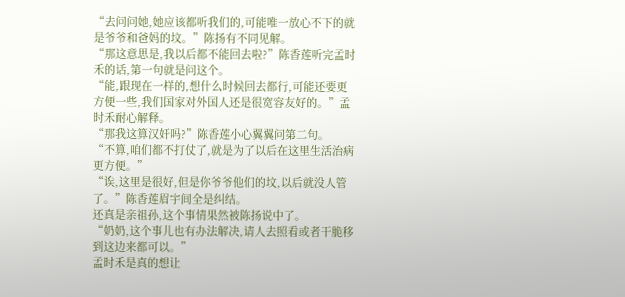“去问问她,她应该都听我们的,可能唯一放心不下的就是爷爷和爸妈的坟。”陈扬有不同见解。
“那这意思是,我以后都不能回去啦?”陈香莲听完孟时禾的话,第一句就是问这个。
“能,跟现在一样的,想什么时候回去都行,可能还要更方便一些,我们国家对外国人还是很宽容友好的。”孟时禾耐心解释。
“那我这算汉奸吗?”陈香莲小心翼翼问第二句。
“不算,咱们都不打仗了,就是为了以后在这里生活治病更方便。”
“诶,这里是很好,但是你爷爷他们的坟,以后就没人管了。”陈香莲眉宇间全是纠结。
还真是亲祖孙,这个事情果然被陈扬说中了。
“奶奶,这个事儿也有办法解决,请人去照看或者干脆移到这边来都可以。”
孟时禾是真的想让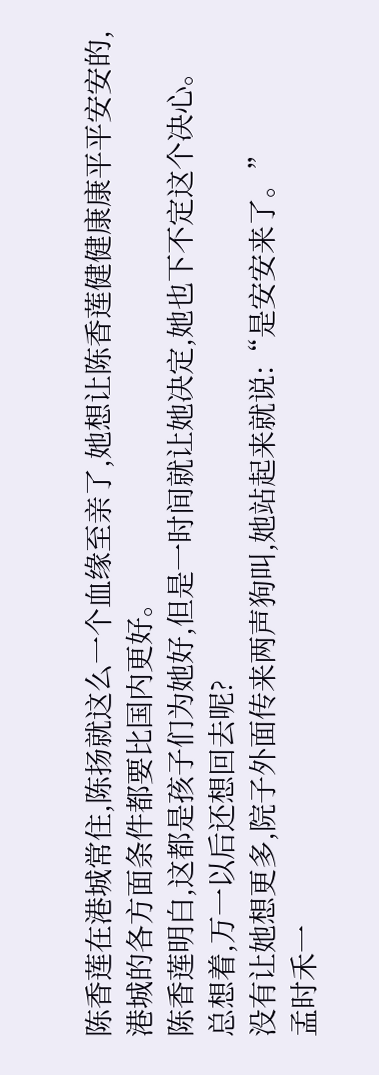陈香莲在港城常住,陈扬就这么一个血缘至亲了,她想让陈香莲健健康康平平安安的,港城的各方面条件都要比国内更好。
陈香莲明白,这都是孩子们为她好,但是一时间就让她决定,她也下不定这个决心。
总想着,万一以后还想回去呢?
没有让她想更多,院子外面传来两声狗叫,她站起来就说:“是安安来了。”
孟时禾一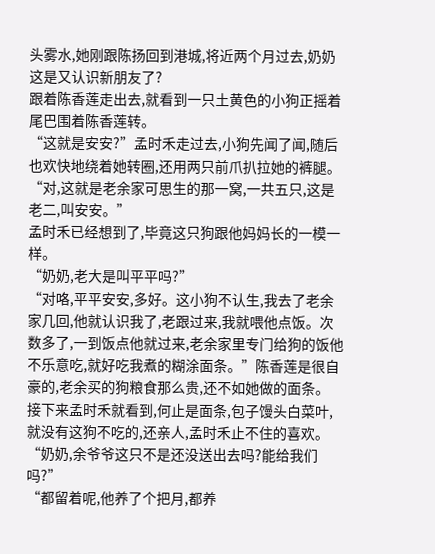头雾水,她刚跟陈扬回到港城,将近两个月过去,奶奶这是又认识新朋友了?
跟着陈香莲走出去,就看到一只土黄色的小狗正摇着尾巴围着陈香莲转。
“这就是安安?”孟时禾走过去,小狗先闻了闻,随后也欢快地绕着她转圈,还用两只前爪扒拉她的裤腿。
“对,这就是老余家可思生的那一窝,一共五只,这是老二,叫安安。”
孟时禾已经想到了,毕竟这只狗跟他妈妈长的一模一样。
“奶奶,老大是叫平平吗?”
“对咯,平平安安,多好。这小狗不认生,我去了老余家几回,他就认识我了,老跟过来,我就喂他点饭。次数多了,一到饭点他就过来,老余家里专门给狗的饭他不乐意吃,就好吃我煮的糊涂面条。”陈香莲是很自豪的,老余买的狗粮食那么贵,还不如她做的面条。
接下来孟时禾就看到,何止是面条,包子馒头白菜叶,就没有这狗不吃的,还亲人,孟时禾止不住的喜欢。
“奶奶,余爷爷这只不是还没送出去吗?能给我们吗?”
“都留着呢,他养了个把月,都养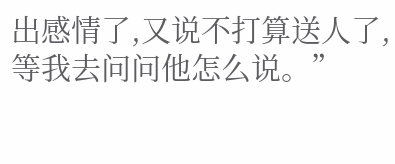出感情了,又说不打算送人了,等我去问问他怎么说。”